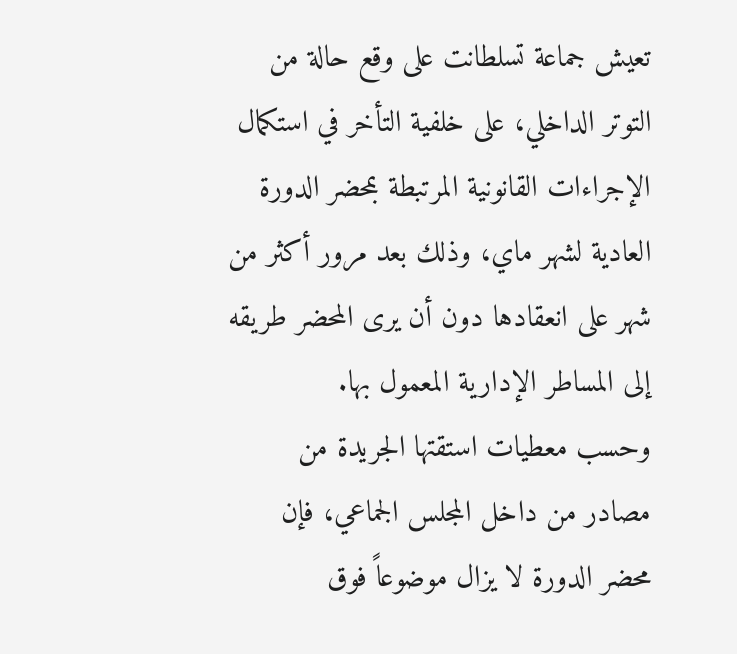تعيش جماعة تسلطانت على وقع حالة من التوتر الداخلي، على خلفية التأخر في استكمال الإجراءات القانونية المرتبطة بمحضر الدورة العادية لشهر ماي، وذلك بعد مرور أكثر من شهر على انعقادها دون أن يرى المحضر طريقه إلى المساطر الإدارية المعمول بها.
وحسب معطيات استقتها الجريدة من مصادر من داخل المجلس الجماعي، فإن محضر الدورة لا يزال موضوعاً فوق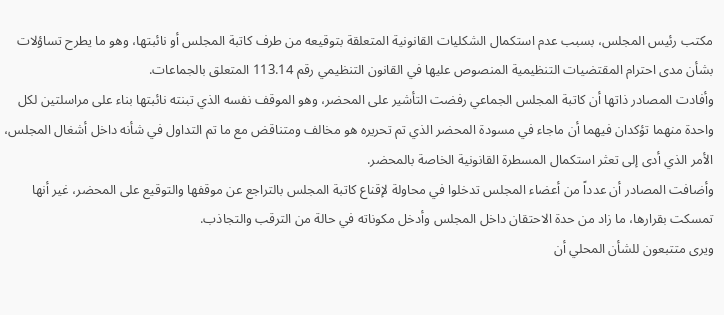مكتب رئيس المجلس، بسبب عدم استكمال الشكليات القانونية المتعلقة بتوقيعه من طرف كاتبة المجلس أو نائبتها، وهو ما يطرح تساؤلات بشأن مدى احترام المقتضيات التنظيمية المنصوص عليها في القانون التنظيمي رقم 113.14 المتعلق بالجماعات.
وأفادت المصادر ذاتها أن كاتبة المجلس الجماعي رفضت التأشير على المحضر، وهو الموقف نفسه الذي تبنته نائبتها بناء على مراسلتين لكل واحدة منهما تؤكدان فيهما أن ماجاء في مسودة المحضر الذي تم تحريره هو مخالف ومتناقض مع ما تم التداول في شأنه داخل أشغال المجلس، الأمر الذي أدى إلى تعثر استكمال المسطرة القانونية الخاصة بالمحضر.
وأضافت المصادر أن عدداً من أعضاء المجلس تدخلوا في محاولة لإقناع كاتبة المجلس بالتراجع عن موقفها والتوقيع على المحضر، غير أنها تمسكت بقرارها، ما زاد من حدة الاحتقان داخل المجلس وأدخل مكوناته في حالة من الترقب والتجاذب.
ويرى متتبعون للشأن المحلي أن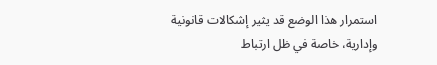استمرار هذا الوضع قد يثير إشكالات قانونية وإدارية، خاصة في ظل ارتباط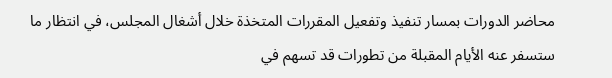محاضر الدورات بمسار تنفيذ وتفعيل المقررات المتخذة خلال أشغال المجلس، في انتظار ما ستسفر عنه الأيام المقبلة من تطورات قد تسهم في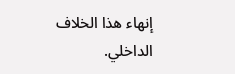إنهاء هذا الخلاف الداخلي.